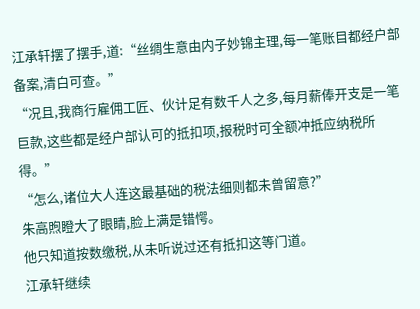江承轩摆了摆手,道:“丝绸生意由内子妙锦主理,每一笔账目都经户部备案,清白可查。”
“况且,我商行雇佣工匠、伙计足有数千人之多,每月薪俸开支是一笔巨款,这些都是经户部认可的抵扣项,报税时可全额冲抵应纳税所得。”
“怎么,诸位大人连这最基础的税法细则都未曾留意?”
朱高煦瞪大了眼睛,脸上满是错愕。
他只知道按数缴税,从未听说过还有抵扣这等门道。
江承轩继续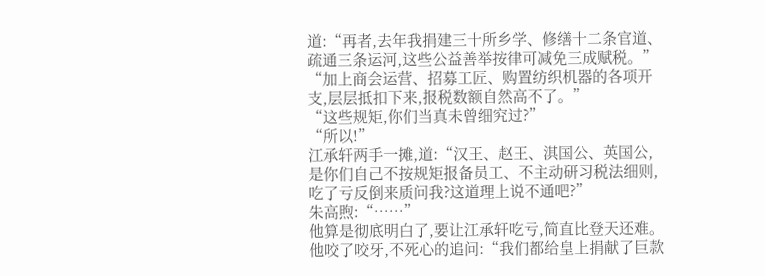道:“再者,去年我捐建三十所乡学、修缮十二条官道、疏通三条运河,这些公益善举按律可减免三成赋税。”
“加上商会运营、招募工匠、购置纺织机器的各项开支,层层抵扣下来,报税数额自然高不了。”
“这些规矩,你们当真未曾细究过?”
“所以!”
江承轩两手一摊,道:“汉王、赵王、淇国公、英国公,是你们自己不按规矩报备员工、不主动研习税法细则,吃了亏反倒来质问我?这道理上说不通吧?”
朱高煦:“……”
他算是彻底明白了,要让江承轩吃亏,简直比登天还难。
他咬了咬牙,不死心的追问:“我们都给皇上捐献了巨款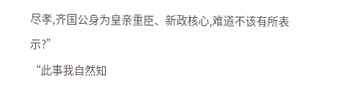尽孝,齐国公身为皇亲重臣、新政核心,难道不该有所表示?”
“此事我自然知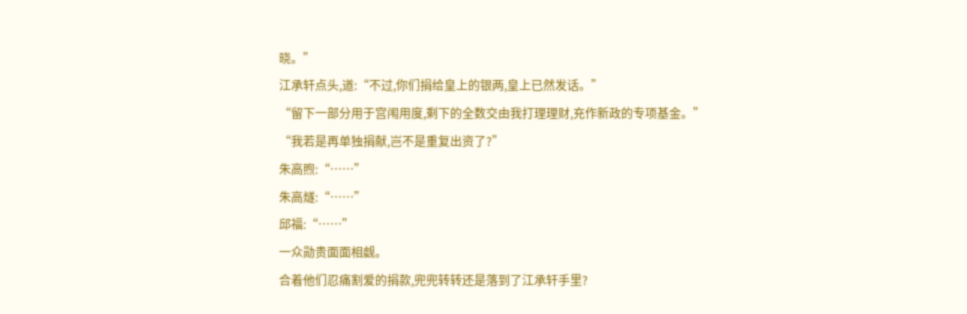晓。”
江承轩点头,道:“不过,你们捐给皇上的银两,皇上已然发话。”
“留下一部分用于宫闱用度,剩下的全数交由我打理理财,充作新政的专项基金。”
“我若是再单独捐献,岂不是重复出资了?”
朱高煦:“……”
朱高燧:“……”
邱福:“……”
一众勋贵面面相觑。
合着他们忍痛割爱的捐款,兜兜转转还是落到了江承轩手里?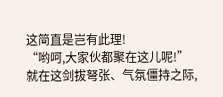这简直是岂有此理!
“哟呵,大家伙都聚在这儿呢!”
就在这剑拔弩张、气氛僵持之际,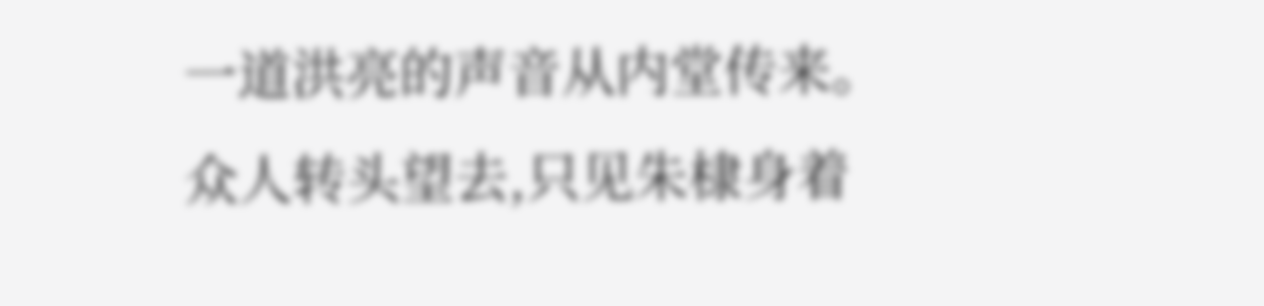一道洪亮的声音从内堂传来。
众人转头望去,只见朱棣身着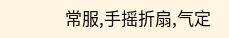常服,手摇折扇,气定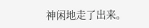神闲地走了出来。